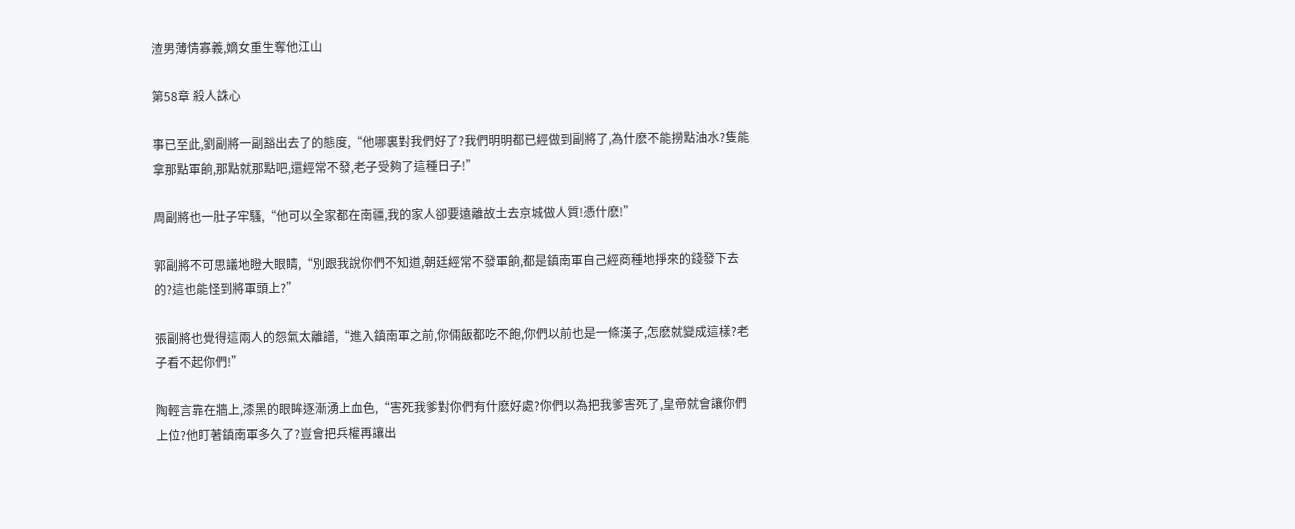渣男薄情寡義,嫡女重生奪他江山

第58章 殺人誅心

事已至此,劉副將一副豁出去了的態度,“他哪裏對我們好了?我們明明都已經做到副將了,為什麽不能撈點油水?隻能拿那點軍餉,那點就那點吧,還經常不發,老子受夠了這種日子!”

周副將也一肚子牢騷,“他可以全家都在南疆,我的家人卻要遠離故土去京城做人質!憑什麽!”

郭副將不可思議地瞪大眼睛,“別跟我說你們不知道,朝廷經常不發軍餉,都是鎮南軍自己經商種地掙來的錢發下去的?這也能怪到將軍頭上?”

張副將也覺得這兩人的怨氣太離譜,“進入鎮南軍之前,你倆飯都吃不飽,你們以前也是一條漢子,怎麽就變成這樣?老子看不起你們!”

陶輕言靠在牆上,漆黑的眼眸逐漸湧上血色,“害死我爹對你們有什麽好處?你們以為把我爹害死了,皇帝就會讓你們上位?他盯著鎮南軍多久了?豈會把兵權再讓出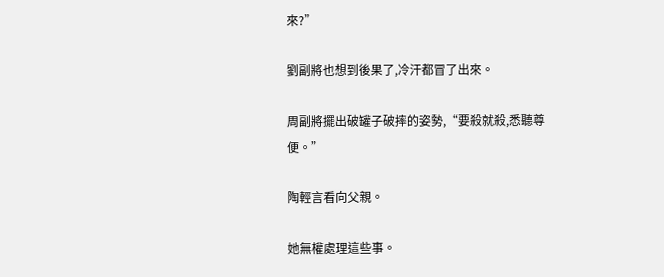來?”

劉副將也想到後果了,冷汗都冒了出來。

周副將擺出破罐子破摔的姿勢,“要殺就殺,悉聽尊便。”

陶輕言看向父親。

她無權處理這些事。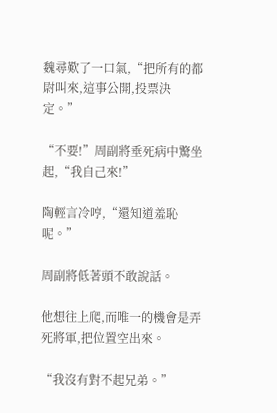魏尋歎了一口氣,“把所有的都尉叫來,這事公開,投票決定。”

“不要!”周副將垂死病中驚坐起,“我自己來!”

陶輕言冷哼,“還知道羞恥呢。”

周副將低著頭不敢說話。

他想往上爬,而唯一的機會是弄死將軍,把位置空出來。

“我沒有對不起兄弟。”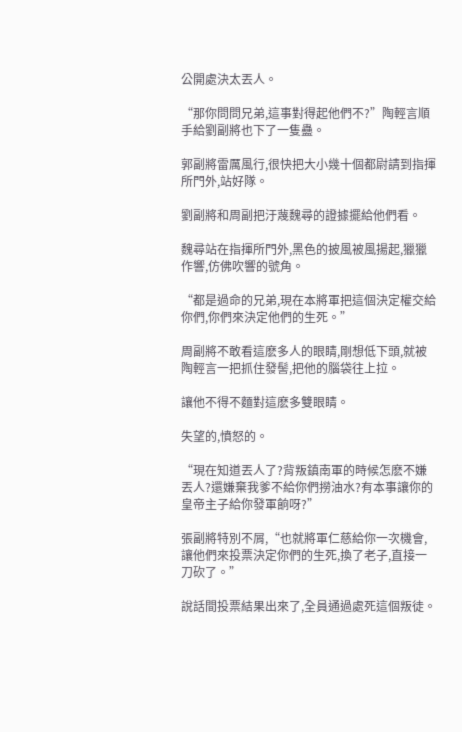公開處決太丟人。

“那你問問兄弟,這事對得起他們不?”陶輕言順手給劉副將也下了一隻蠱。

郭副將雷厲風行,很快把大小幾十個都尉請到指揮所門外,站好隊。

劉副將和周副把汙蔑魏尋的證據擺給他們看。

魏尋站在指揮所門外,黑色的披風被風揚起,獵獵作響,仿佛吹響的號角。

“都是過命的兄弟,現在本將軍把這個決定權交給你們,你們來決定他們的生死。”

周副將不敢看這麽多人的眼睛,剛想低下頭,就被陶輕言一把抓住發髻,把他的腦袋往上拉。

讓他不得不麵對這麽多雙眼睛。

失望的,憤怒的。

“現在知道丟人了?背叛鎮南軍的時候怎麽不嫌丟人?還嫌棄我爹不給你們撈油水?有本事讓你的皇帝主子給你發軍餉呀?”

張副將特別不屑,“也就將軍仁慈給你一次機會,讓他們來投票決定你們的生死,換了老子,直接一刀砍了。”

說話間投票結果出來了,全員通過處死這個叛徒。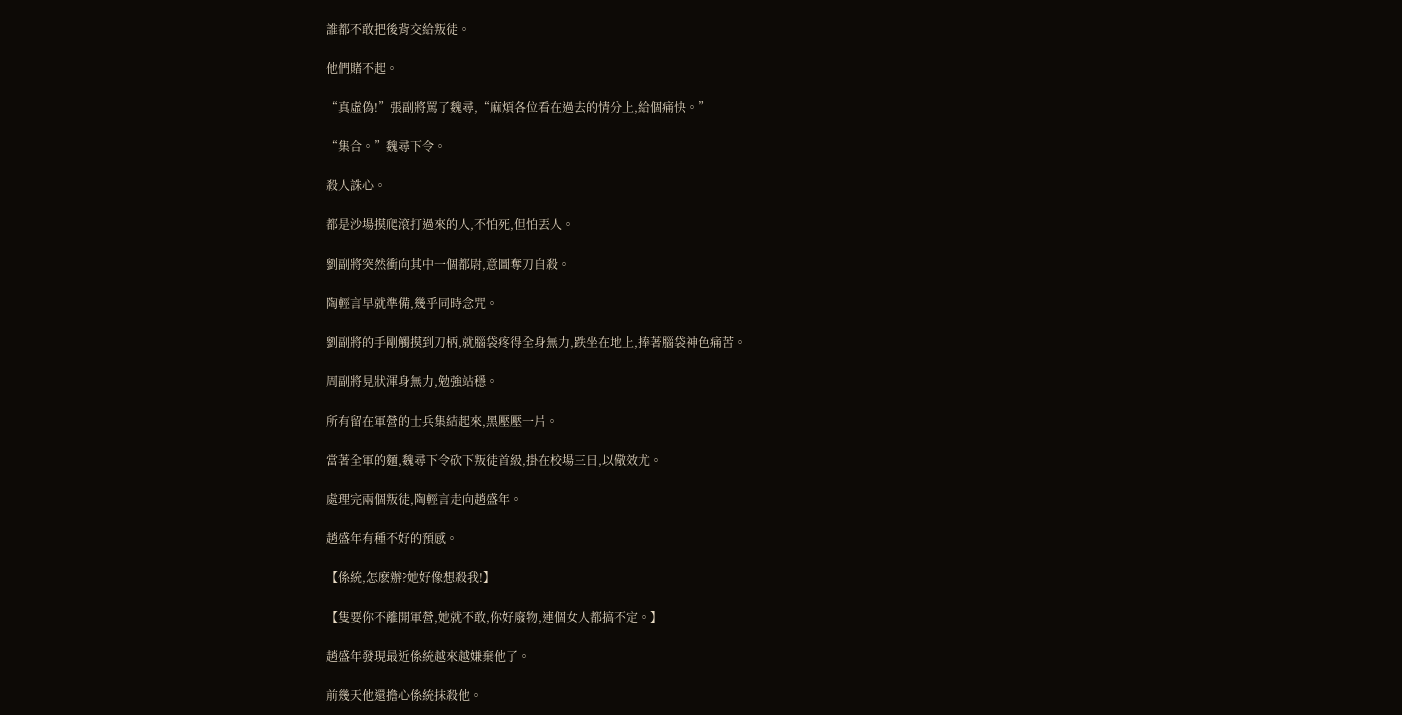誰都不敢把後背交給叛徒。

他們賭不起。

“真虛偽!”張副將罵了魏尋,“麻煩各位看在過去的情分上,給個痛快。”

“集合。”魏尋下令。

殺人誅心。

都是沙場摸爬滾打過來的人,不怕死,但怕丟人。

劉副將突然衝向其中一個都尉,意圖奪刀自殺。

陶輕言早就準備,幾乎同時念咒。

劉副將的手剛觸摸到刀柄,就腦袋疼得全身無力,跌坐在地上,捧著腦袋神色痛苦。

周副將見狀渾身無力,勉強站穩。

所有留在軍營的士兵集結起來,黑壓壓一片。

當著全軍的麵,魏尋下令砍下叛徒首級,掛在校場三日,以儆效尤。

處理完兩個叛徒,陶輕言走向趙盛年。

趙盛年有種不好的預感。

【係統,怎麽辦?她好像想殺我!】

【隻要你不離開軍營,她就不敢,你好廢物,連個女人都搞不定。】

趙盛年發現最近係統越來越嫌棄他了。

前幾天他還擔心係統抹殺他。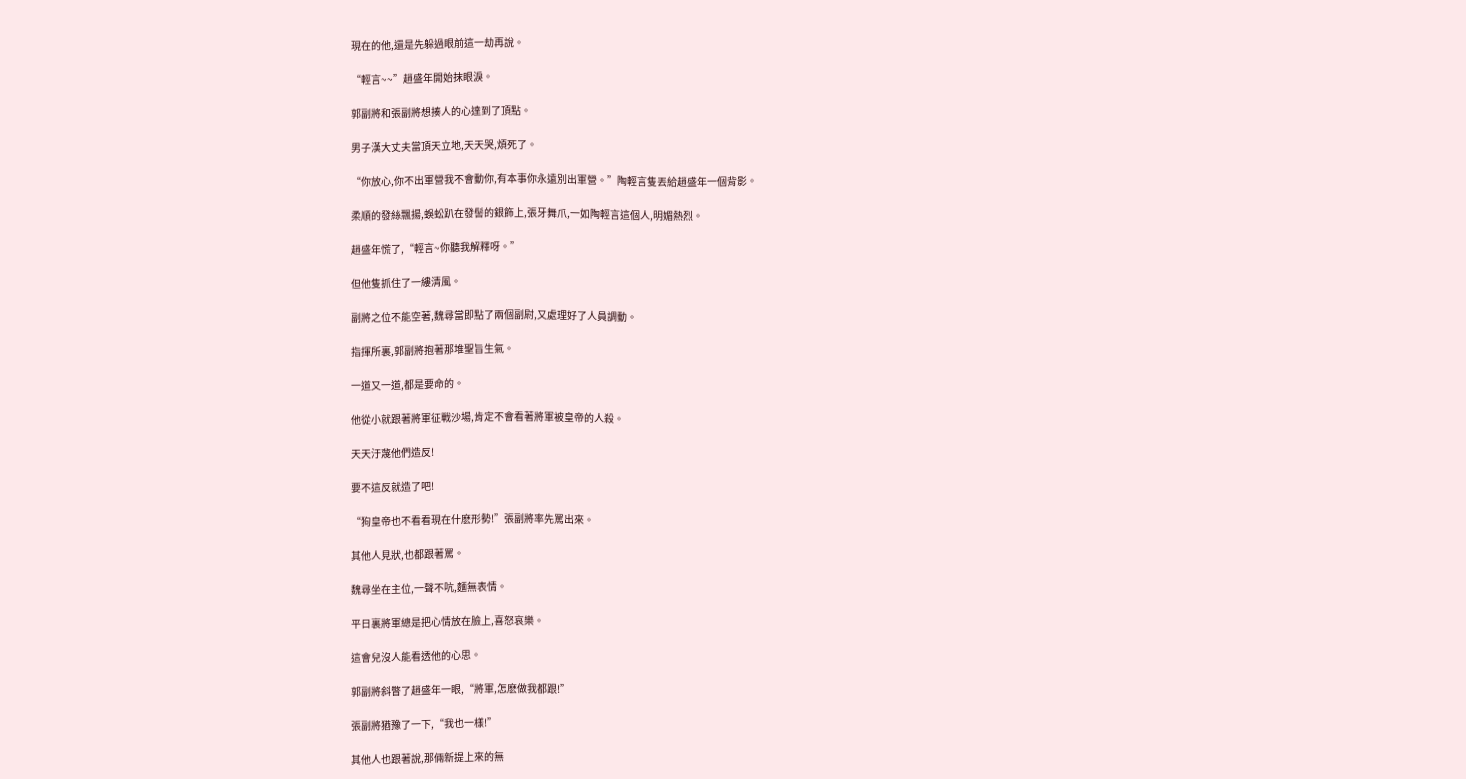現在的他,還是先躲過眼前這一劫再說。

“輕言~~”趙盛年開始抹眼淚。

郭副將和張副將想揍人的心達到了頂點。

男子漢大丈夫當頂天立地,天天哭,煩死了。

“你放心,你不出軍營我不會動你,有本事你永遠別出軍營。”陶輕言隻丟給趙盛年一個背影。

柔順的發絲飄揚,蜈蚣趴在發髻的銀飾上,張牙舞爪,一如陶輕言這個人,明媚熱烈。

趙盛年慌了,“輕言~你聽我解釋呀。”

但他隻抓住了一縷清風。

副將之位不能空著,魏尋當即點了兩個副尉,又處理好了人員調動。

指揮所裏,郭副將抱著那堆聖旨生氣。

一道又一道,都是要命的。

他從小就跟著將軍征戰沙場,肯定不會看著將軍被皇帝的人殺。

天天汙蔑他們造反!

要不這反就造了吧!

“狗皇帝也不看看現在什麽形勢!”張副將率先罵出來。

其他人見狀,也都跟著罵。

魏尋坐在主位,一聲不吭,麵無表情。

平日裏將軍總是把心情放在臉上,喜怒哀樂。

這會兒沒人能看透他的心思。

郭副將斜瞥了趙盛年一眼,“將軍,怎麽做我都跟!”

張副將猶豫了一下,“我也一樣!”

其他人也跟著說,那倆新提上來的無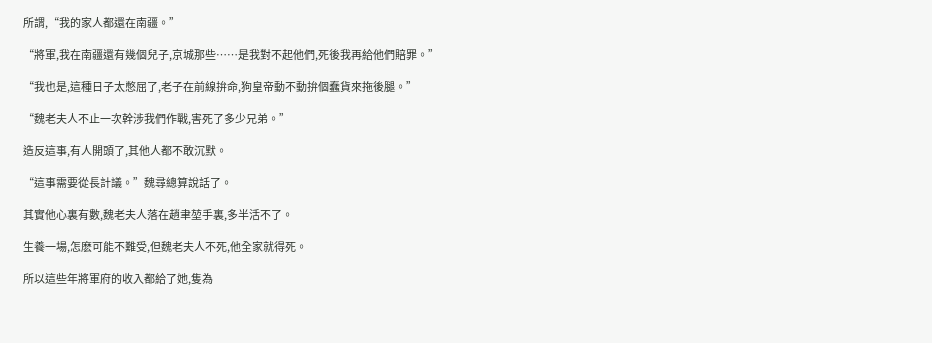所謂,“我的家人都還在南疆。”

“將軍,我在南疆還有幾個兒子,京城那些……是我對不起他們,死後我再給他們賠罪。”

“我也是,這種日子太憋屈了,老子在前線拚命,狗皇帝動不動拚個蠢貨來拖後腿。”

“魏老夫人不止一次幹涉我們作戰,害死了多少兄弟。”

造反這事,有人開頭了,其他人都不敢沉默。

“這事需要從長計議。”魏尋總算說話了。

其實他心裏有數,魏老夫人落在趙聿堃手裏,多半活不了。

生養一場,怎麽可能不難受,但魏老夫人不死,他全家就得死。

所以這些年將軍府的收入都給了她,隻為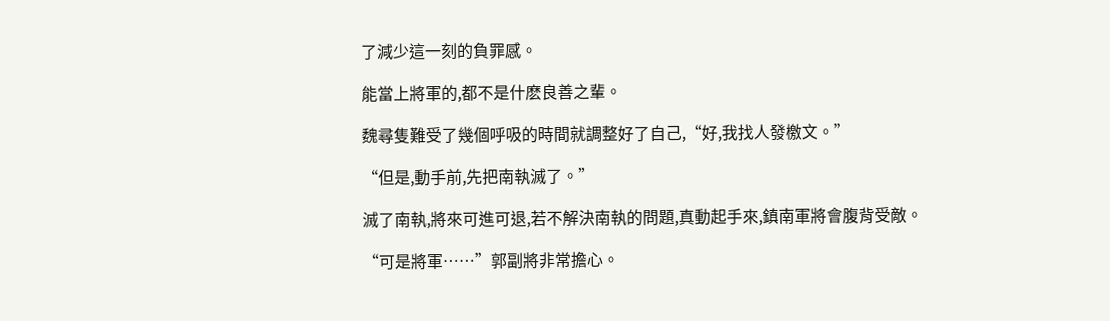了減少這一刻的負罪感。

能當上將軍的,都不是什麽良善之輩。

魏尋隻難受了幾個呼吸的時間就調整好了自己,“好,我找人發檄文。”

“但是,動手前,先把南執滅了。”

滅了南執,將來可進可退,若不解決南執的問題,真動起手來,鎮南軍將會腹背受敵。

“可是將軍……”郭副將非常擔心。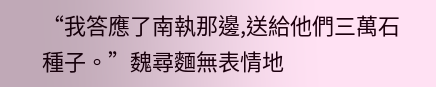“我答應了南執那邊,送給他們三萬石種子。”魏尋麵無表情地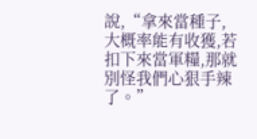說,“拿來當種子,大概率能有收獲,若扣下來當軍糧,那就別怪我們心狠手辣了。”